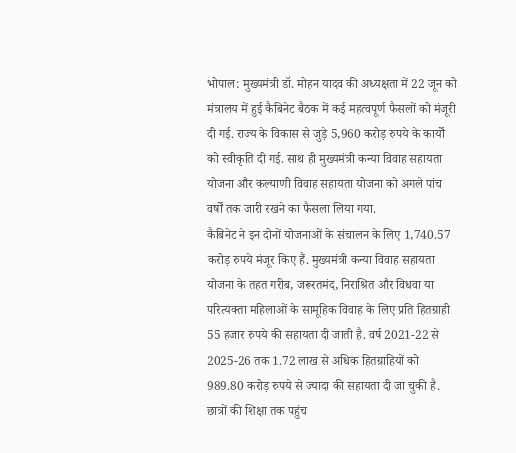भोपाल: मुख्यमंत्री डॉ. मोहन यादव की अध्यक्षता में 22 जून को मंत्रालय में हुई कैबिनेट बैठक में कई महत्वपूर्ण फैसलों को मंजूरी दी गई. राज्य के विकास से जुड़े 5,960 करोड़ रुपये के कार्यों को स्वीकृति दी गई. साथ ही मुख्यमंत्री कन्या विवाह सहायता योजना और कल्याणी विवाह सहायता योजना को अगले पांच वर्षों तक जारी रखने का फैसला लिया गया.
कैबिनेट ने इन दोनों योजनाओं के संचालन के लिए 1,740.57 करोड़ रुपये मंजूर किए हैं. मुख्यमंत्री कन्या विवाह सहायता योजना के तहत गरीब, जरूरतमंद, निराश्रित और विधवा या परित्यक्ता महिलाओं के सामूहिक विवाह के लिए प्रति हितग्राही 55 हजार रुपये की सहायता दी जाती है. वर्ष 2021-22 से 2025-26 तक 1.72 लाख से अधिक हितग्राहियों को 989.80 करोड़ रुपये से ज्यादा की सहायता दी जा चुकी है.
छात्रों की शिक्षा तक पहुंच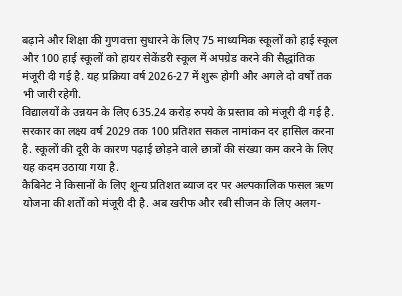बढ़ाने और शिक्षा की गुणवत्ता सुधारने के लिए 75 माध्यमिक स्कूलों को हाई स्कूल और 100 हाई स्कूलों को हायर सेकेंडरी स्कूल में अपग्रेड करने की सैद्धांतिक मंजूरी दी गई है. यह प्रक्रिया वर्ष 2026-27 में शुरू होगी और अगले दो वर्षों तक भी जारी रहेगी.
विद्यालयों के उन्नयन के लिए 635.24 करोड़ रुपये के प्रस्ताव को मंजूरी दी गई है. सरकार का लक्ष्य वर्ष 2029 तक 100 प्रतिशत सकल नामांकन दर हासिल करना है. स्कूलों की दूरी के कारण पढ़ाई छोड़ने वाले छात्रों की संख्या कम करने के लिए यह कदम उठाया गया है.
कैबिनेट ने किसानों के लिए शून्य प्रतिशत ब्याज दर पर अल्पकालिक फसल ऋण योजना की शर्तों को मंजूरी दी है. अब खरीफ और रबी सीजन के लिए अलग-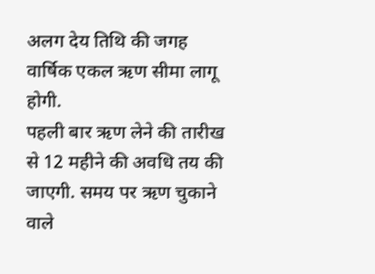अलग देय तिथि की जगह वार्षिक एकल ऋण सीमा लागू होगी.
पहली बार ऋण लेने की तारीख से 12 महीने की अवधि तय की जाएगी. समय पर ऋण चुकाने वाले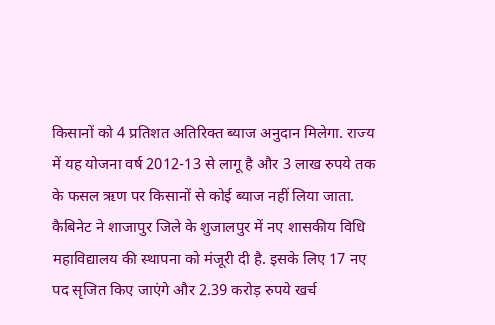किसानों को 4 प्रतिशत अतिरिक्त ब्याज अनुदान मिलेगा. राज्य में यह योजना वर्ष 2012-13 से लागू है और 3 लाख रुपये तक के फसल ऋण पर किसानों से कोई ब्याज नहीं लिया जाता.
कैबिनेट ने शाजापुर जिले के शुजालपुर में नए शासकीय विधि महाविद्यालय की स्थापना को मंजूरी दी है. इसके लिए 17 नए पद सृजित किए जाएंगे और 2.39 करोड़ रुपये खर्च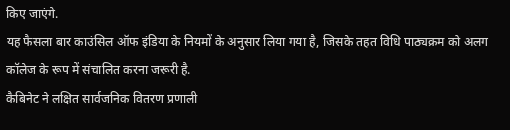किए जाएंगे.
यह फैसला बार काउंसिल ऑफ इंडिया के नियमों के अनुसार लिया गया है, जिसके तहत विधि पाठ्यक्रम को अलग कॉलेज के रूप में संचालित करना जरूरी है.
कैबिनेट ने लक्षित सार्वजनिक वितरण प्रणाली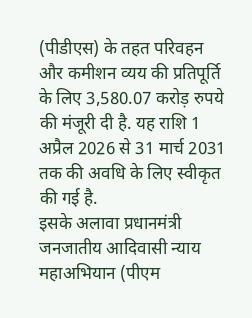(पीडीएस) के तहत परिवहन और कमीशन व्यय की प्रतिपूर्ति के लिए 3,580.07 करोड़ रुपये की मंजूरी दी है. यह राशि 1 अप्रैल 2026 से 31 मार्च 2031 तक की अवधि के लिए स्वीकृत की गई है.
इसके अलावा प्रधानमंत्री जनजातीय आदिवासी न्याय महाअभियान (पीएम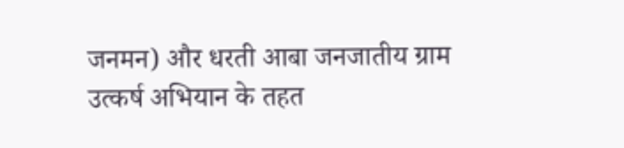जनमन) और धरती आबा जनजातीय ग्राम उत्कर्ष अभियान के तहत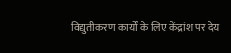विद्युतीकरण कार्यों के लिए केंद्रांश पर देय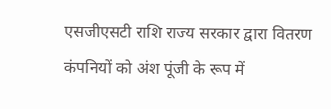एसजीएसटी राशि राज्य सरकार द्वारा वितरण कंपनियों को अंश पूंजी के रूप में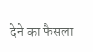देने का फैसला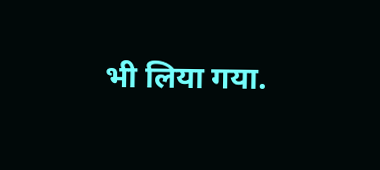भी लिया गया.